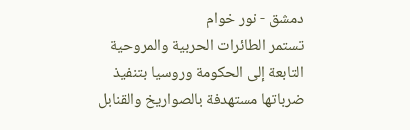دمشق - نور خوام
تستمر الطائرات الحربية والمروحية التابعة إلى الحكومة وروسيا بتنفيذ ضرباتها مستهدفة بالصواريخ والقنابل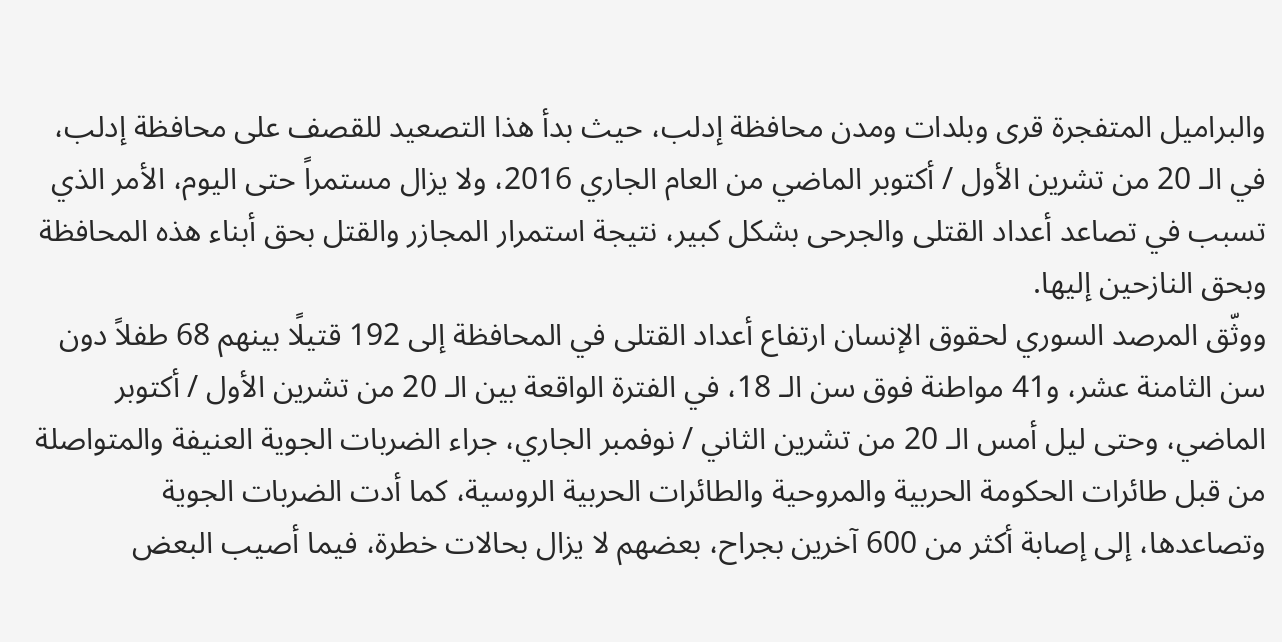والبراميل المتفجرة قرى وبلدات ومدن محافظة إدلب، حيث بدأ هذا التصعيد للقصف على محافظة إدلب، في الـ 20 من تشرين الأول / أكتوبر الماضي من العام الجاري 2016، ولا يزال مستمراً حتى اليوم، الأمر الذي تسبب في تصاعد أعداد القتلى والجرحى بشكل كبير، نتيجة استمرار المجازر والقتل بحق أبناء هذه المحافظة وبحق النازحين إليها.
ووثّق المرصد السوري لحقوق الإنسان ارتفاع أعداد القتلى في المحافظة إلى 192 قتيلًا بينهم 68 طفلاً دون سن الثامنة عشر، و41 مواطنة فوق سن الـ 18، في الفترة الواقعة بين الـ 20 من تشرين الأول / أكتوبر الماضي، وحتى ليل أمس الـ 20 من تشرين الثاني / نوفمبر الجاري، جراء الضربات الجوية العنيفة والمتواصلة من قبل طائرات الحكومة الحربية والمروحية والطائرات الحربية الروسية، كما أدت الضربات الجوية وتصاعدها، إلى إصابة أكثر من 600 آخرين بجراح، بعضهم لا يزال بحالات خطرة، فيما أصيب البعض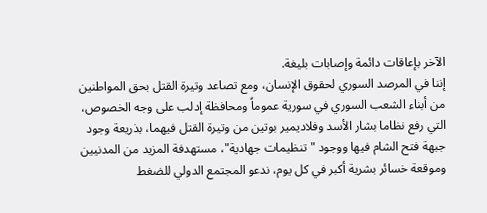الآخر بإعاقات دائمة وإصابات بليغة.
إننا في المرصد السوري لحقوق الإنسان، ومع تصاعد وتيرة القتل بحق المواطنين من أبناء الشعب السوري في سورية عموماً ومحافظة إدلب على وجه الخصوص، التي رفع نظاما بشار الأسد وفلاديمير بوتين من وتيرة القتل فيهما، بذريعة وجود جبهة فتح الشام فيها ووجود "تنظيمات جهادية"، مستهدفة المزيد من المدنيين وموقعة خسائر بشرية أكبر في كل يوم، ندعو المجتمع الدولي للضغط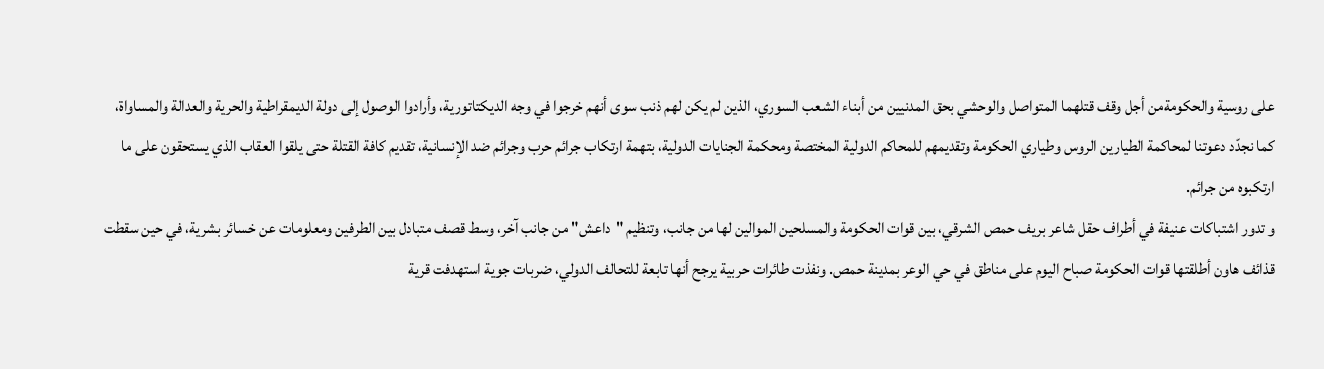على روسية والحكومةمن أجل وقف قتلهما المتواصل والوحشي بحق المدنيين من أبناء الشعب السوري، الذين لم يكن لهم ذنب سوى أنهم خرجوا في وجه الديكتاتورية، وأرادوا الوصول إلى دولة الديمقراطية والحرية والعدالة والمساواة، كما نجدّد دعوتنا لمحاكمة الطيارين الروس وطياري الحكومة وتقديمهم للمحاكم الدولية المختصة ومحكمة الجنايات الدولية، بتهمة ارتكاب جرائم حرب وجرائم ضد الإنسانية، تقديم كافة القتلة حتى يلقوا العقاب الذي يستحقون على ما ارتكبوه من جرائم.
و تدور اشتباكات عنيفة في أطراف حقل شاعر بريف حمص الشرقي، بين قوات الحكومة والمسلحين الموالين لها من جانب، وتنظيم "داعش" من جانب آخر، وسط قصف متبادل بين الطرفين ومعلومات عن خسائر بشرية، في حين سقطت قذائف هاون أطلقتها قوات الحكومة صباح اليوم على مناطق في حي الوعر بمدينة حمص. ونفذت طائرات حربية يرجح أنها تابعة للتحالف الدولي، ضربات جوية استهدفت قرية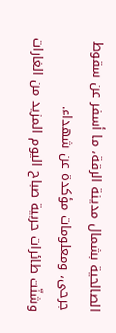الصالحية بشمال مدينة الرقة، ما أسفر عن سقوط جرحى، ومعلومات مؤكدة عن شهداء.
وشنّت طائرات حربية صباح اليوم المزيد من الغارات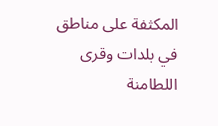المكثفة على مناطق في بلدات وقرى اللطامنة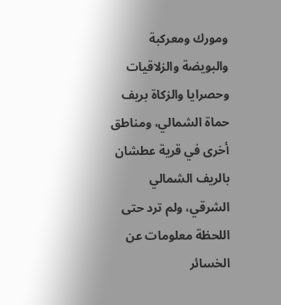ومورك ومعركبة والبويضة والزلاقيات وحصرايا والزكاة بريف حماة الشمالي، ومناطق أخرى في قرية عطشان بالريف الشمالي الشرقي، ولم ترد حتى اللحظة معلومات عن الخسائر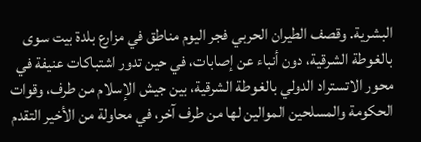البشرية. وقصف الطيران الحربي فجر اليوم مناطق في مزارع بلدة بيت سوى بالغوطة الشرقية، دون أنباء عن إصابات، في حين تدور اشتباكات عنيفة في محور الاتستراد الدولي بالغوطة الشرقية، بين جيش الإسلام من طرف، وقوات الحكومة والمسلحين الموالين لها من طرف آخر، في محاولة من الأخير التقدم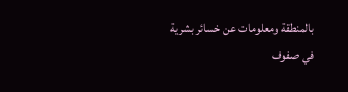بالمنطقة ومعلومات عن خسائر بشرية في صفوف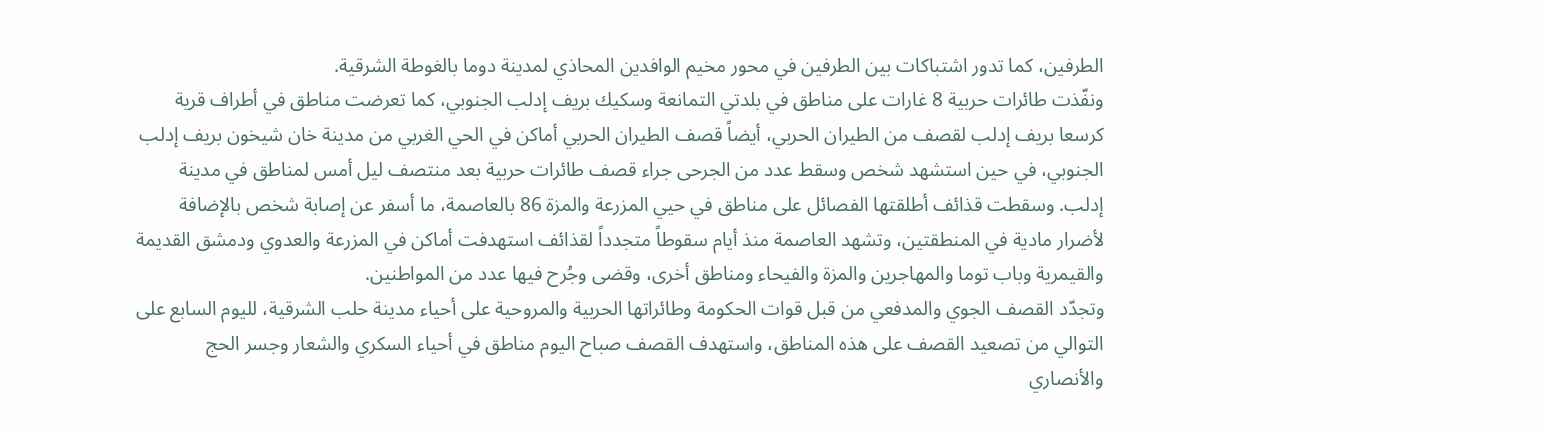الطرفين، كما تدور اشتباكات بين الطرفين في محور مخيم الوافدين المحاذي لمدينة دوما بالغوطة الشرقية.
ونفّذت طائرات حربية 8 غارات على مناطق في بلدتي التمانعة وسكيك بريف إدلب الجنوبي، كما تعرضت مناطق في أطراف قرية كرسعا بريف إدلب لقصف من الطيران الحربي، أيضاً قصف الطيران الحربي أماكن في الحي الغربي من مدينة خان شيخون بريف إدلب الجنوبي، في حين استشهد شخص وسقط عدد من الجرحى جراء قصف طائرات حربية بعد منتصف ليل أمس لمناطق في مدينة إدلب. وسقطت قذائف أطلقتها الفصائل على مناطق في حيي المزرعة والمزة 86 بالعاصمة، ما أسفر عن إصابة شخص بالإضافة لأضرار مادية في المنطقتين، وتشهد العاصمة منذ أيام سقوطاً متجدداً لقذائف استهدفت أماكن في المزرعة والعدوي ودمشق القديمة والقيمرية وباب توما والمهاجرين والمزة والفيحاء ومناطق أخرى، وقضى وجُرح فيها عدد من المواطنين.
وتجدّد القصف الجوي والمدفعي من قبل قوات الحكومة وطائراتها الحربية والمروحية على أحياء مدينة حلب الشرقية، لليوم السابع على التوالي من تصعيد القصف على هذه المناطق، واستهدف القصف صباح اليوم مناطق في أحياء السكري والشعار وجسر الحج والأنصاري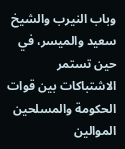وباب النيرب والشيخ سعيد والميسر، في حين تستمر الاشتباكات بين قوات الحكومة والمسلحين الموالين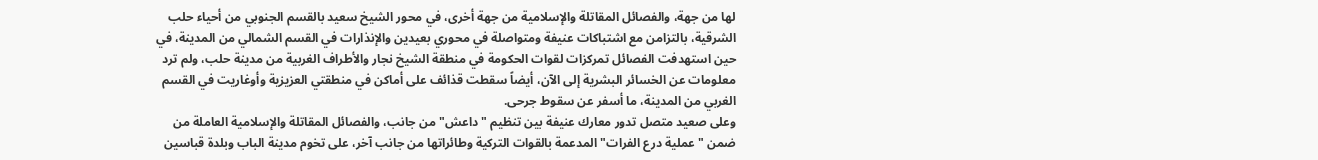لها من جهة، والفصائل المقاتلة والإسلامية من جهة أخرى، في محور الشيخ سعيد بالقسم الجنوبي من أحياء حلب الشرقية، بالتزامن مع اشتباكات عنيفة ومتواصلة في محوري بعيدين والإنذارات في القسم الشمالي من المدينة، في حين استهدفت الفصائل تمركزات لقوات الحكومة في منطقة الشيخ نجار والأطراف الغربية من مدينة حلب، ولم ترد معلومات عن الخسائر البشرية إلى الآن، أيضاً سقطت قذائف على أماكن في منطقتي العزيزية وأوغاريت في القسم الغربي من المدينة، ما أسفر عن سقوط جرحى.
وعلى صعيد متصل تدور معارك عنيفة بين تنظيم "داعش" من جانب، والفصائل المقاتلة والإسلامية العاملة من ضمن "عملية درع الفرات" المدعمة بالقوات التركية وطائراتها من جانب آخر، على تخوم مدينة الباب وبلدة قباسين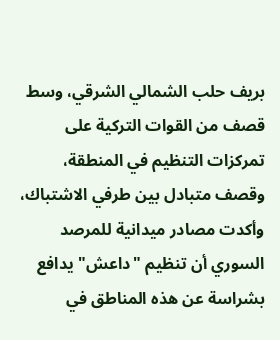بريف حلب الشمالي الشرقي، وسط قصف من القوات التركية على تمركزات التنظيم في المنطقة، وقصف متبادل بين طرفي الاشتباك، وأكدت مصادر ميدانية للمرصد السوري أن تنظيم "داعش" يدافع بشراسة عن هذه المناطق في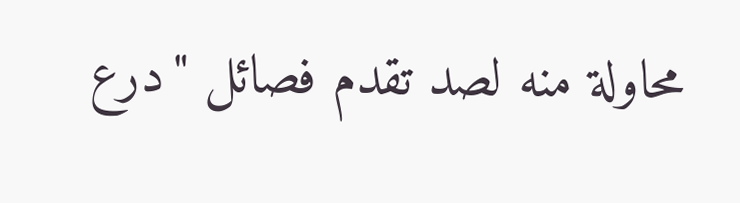محاولة منه لصد تقدم فصائل "درع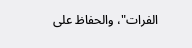الفرات"، والحفاظ على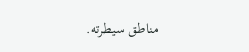مناطق سيطرته.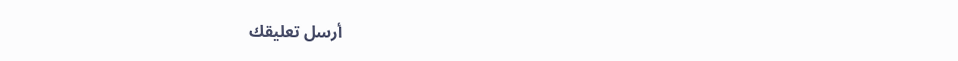أرسل تعليقك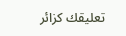تعليقك كزائر